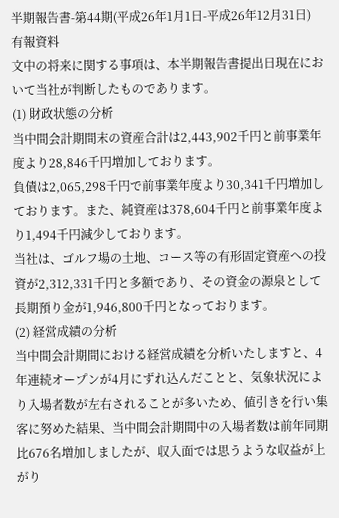半期報告書-第44期(平成26年1月1日-平成26年12月31日)
有報資料
文中の将来に関する事項は、本半期報告書提出日現在において当社が判断したものであります。
(1) 財政状態の分析
当中間会計期間末の資産合計は2,443,902千円と前事業年度より28,846千円増加しております。
負債は2,065,298千円で前事業年度より30,341千円増加しております。また、純資産は378,604千円と前事業年度より1,494千円減少しております。
当社は、ゴルフ場の土地、コース等の有形固定資産への投資が2,312,331千円と多額であり、その資金の源泉として長期預り金が1,946,800千円となっております。
(2) 経営成績の分析
当中間会計期間における経営成績を分析いたしますと、4年連続オープンが4月にずれ込んだことと、気象状況により入場者数が左右されることが多いため、値引きを行い集客に努めた結果、当中間会計期間中の入場者数は前年同期比676名増加しましたが、収入面では思うような収益が上がり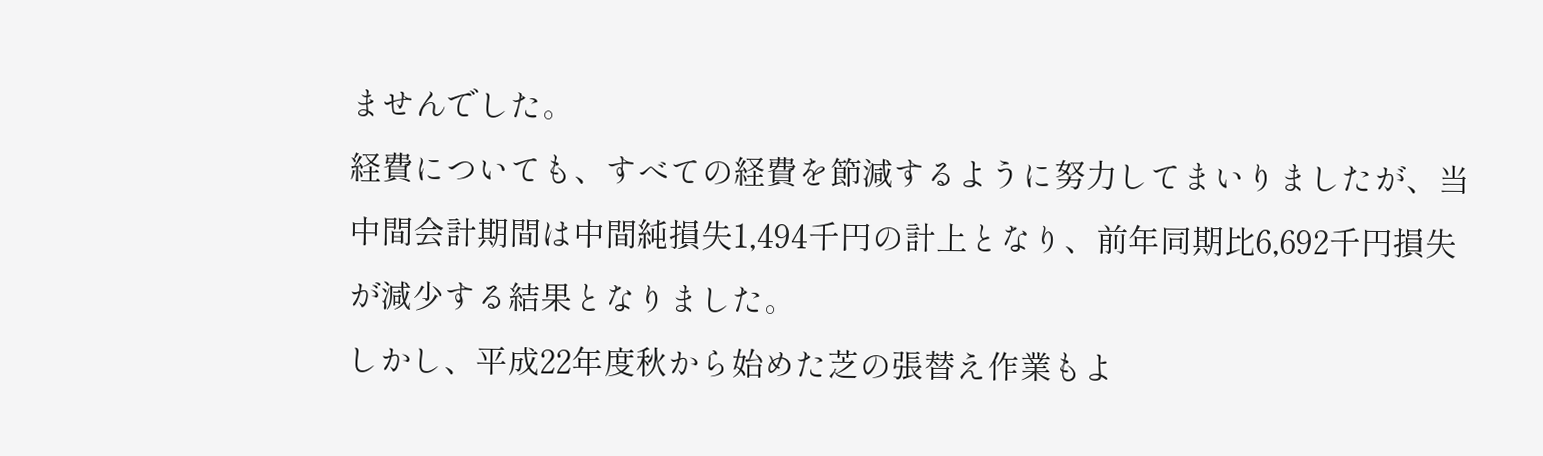ませんでした。
経費についても、すべての経費を節減するように努力してまいりましたが、当中間会計期間は中間純損失1,494千円の計上となり、前年同期比6,692千円損失が減少する結果となりました。
しかし、平成22年度秋から始めた芝の張替え作業もよ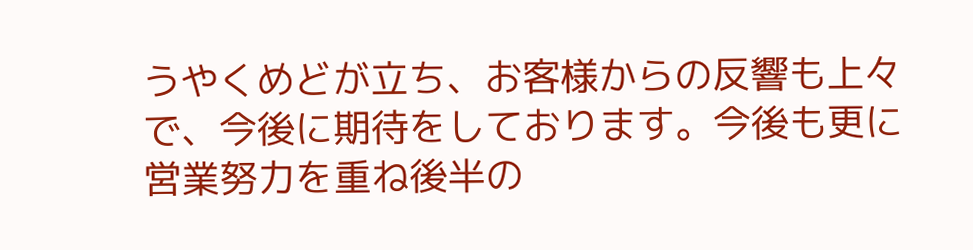うやくめどが立ち、お客様からの反響も上々で、今後に期待をしております。今後も更に営業努力を重ね後半の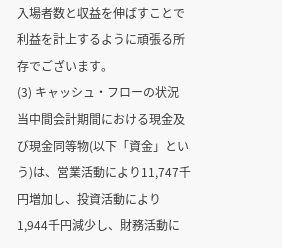入場者数と収益を伸ばすことで利益を計上するように頑張る所存でございます。
(3) キャッシュ・フローの状況
当中間会計期間における現金及び現金同等物(以下「資金」という)は、営業活動により11,747千円増加し、投資活動により1,944千円減少し、財務活動に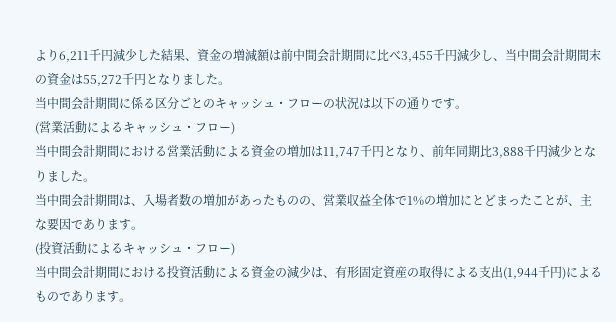より6,211千円減少した結果、資金の増減額は前中間会計期間に比べ3,455千円減少し、当中間会計期間末の資金は55,272千円となりました。
当中間会計期間に係る区分ごとのキャッシュ・フローの状況は以下の通りです。
(営業活動によるキャッシュ・フロー)
当中間会計期間における営業活動による資金の増加は11,747千円となり、前年同期比3,888千円減少となりました。
当中間会計期間は、入場者数の増加があったものの、営業収益全体で1%の増加にとどまったことが、主な要因であります。
(投資活動によるキャッシュ・フロー)
当中間会計期間における投資活動による資金の減少は、有形固定資産の取得による支出(1,944千円)によるものであります。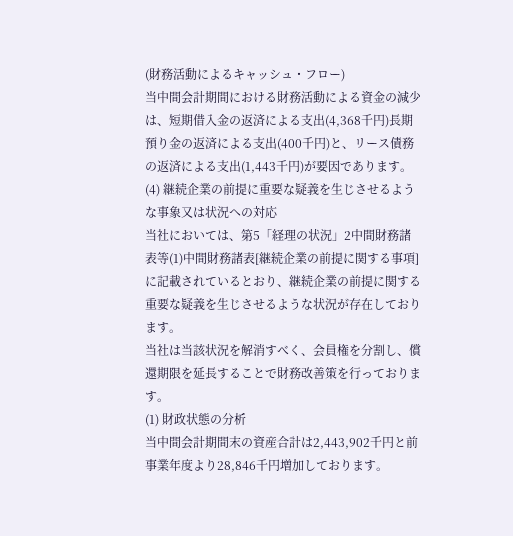(財務活動によるキャッシュ・フロー)
当中間会計期間における財務活動による資金の減少は、短期借入金の返済による支出(4,368千円)長期預り金の返済による支出(400千円)と、リース債務の返済による支出(1,443千円)が要因であります。
(4) 継続企業の前提に重要な疑義を生じさせるような事象又は状況への対応
当社においては、第5「経理の状況」2中間財務諸表等(1)中間財務諸表[継続企業の前提に関する事項]に記載されているとおり、継続企業の前提に関する重要な疑義を生じさせるような状況が存在しております。
当社は当該状況を解消すべく、会員権を分割し、償還期限を延長することで財務改善策を行っております。
(1) 財政状態の分析
当中間会計期間末の資産合計は2,443,902千円と前事業年度より28,846千円増加しております。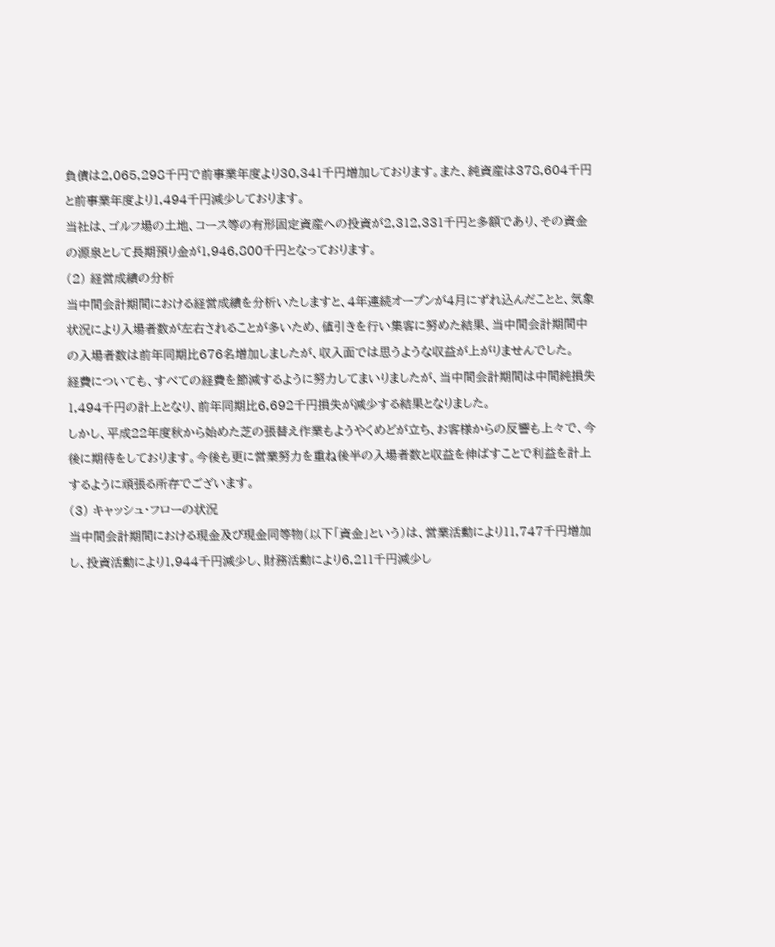負債は2,065,298千円で前事業年度より30,341千円増加しております。また、純資産は378,604千円と前事業年度より1,494千円減少しております。
当社は、ゴルフ場の土地、コース等の有形固定資産への投資が2,312,331千円と多額であり、その資金の源泉として長期預り金が1,946,800千円となっております。
(2) 経営成績の分析
当中間会計期間における経営成績を分析いたしますと、4年連続オープンが4月にずれ込んだことと、気象状況により入場者数が左右されることが多いため、値引きを行い集客に努めた結果、当中間会計期間中の入場者数は前年同期比676名増加しましたが、収入面では思うような収益が上がりませんでした。
経費についても、すべての経費を節減するように努力してまいりましたが、当中間会計期間は中間純損失1,494千円の計上となり、前年同期比6,692千円損失が減少する結果となりました。
しかし、平成22年度秋から始めた芝の張替え作業もようやくめどが立ち、お客様からの反響も上々で、今後に期待をしております。今後も更に営業努力を重ね後半の入場者数と収益を伸ばすことで利益を計上するように頑張る所存でございます。
(3) キャッシュ・フローの状況
当中間会計期間における現金及び現金同等物(以下「資金」という)は、営業活動により11,747千円増加し、投資活動により1,944千円減少し、財務活動により6,211千円減少し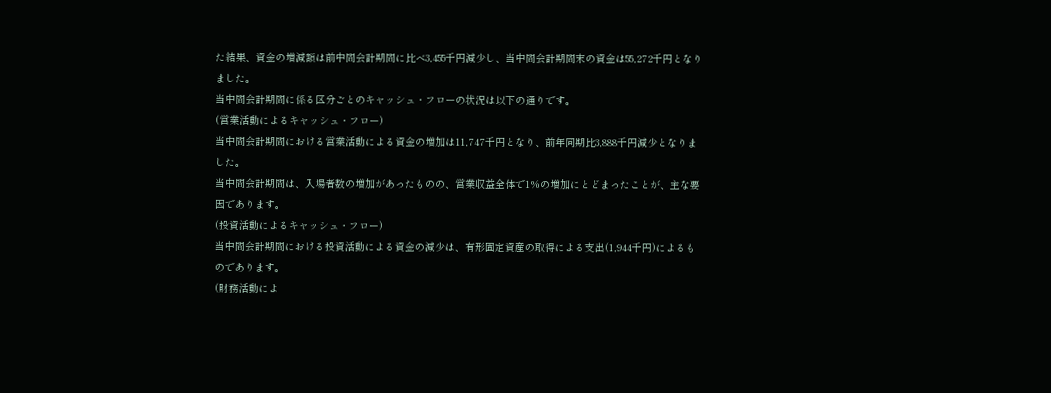た結果、資金の増減額は前中間会計期間に比べ3,455千円減少し、当中間会計期間末の資金は55,272千円となりました。
当中間会計期間に係る区分ごとのキャッシュ・フローの状況は以下の通りです。
(営業活動によるキャッシュ・フロー)
当中間会計期間における営業活動による資金の増加は11,747千円となり、前年同期比3,888千円減少となりました。
当中間会計期間は、入場者数の増加があったものの、営業収益全体で1%の増加にとどまったことが、主な要因であります。
(投資活動によるキャッシュ・フロー)
当中間会計期間における投資活動による資金の減少は、有形固定資産の取得による支出(1,944千円)によるものであります。
(財務活動によ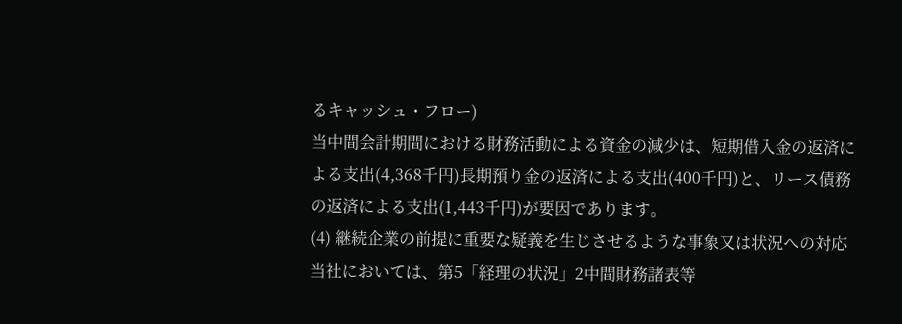るキャッシュ・フロー)
当中間会計期間における財務活動による資金の減少は、短期借入金の返済による支出(4,368千円)長期預り金の返済による支出(400千円)と、リース債務の返済による支出(1,443千円)が要因であります。
(4) 継続企業の前提に重要な疑義を生じさせるような事象又は状況への対応
当社においては、第5「経理の状況」2中間財務諸表等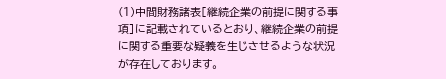(1)中間財務諸表[継続企業の前提に関する事項]に記載されているとおり、継続企業の前提に関する重要な疑義を生じさせるような状況が存在しております。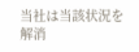当社は当該状況を解消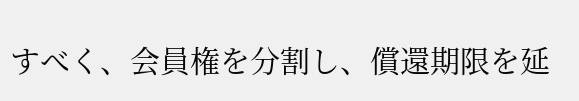すべく、会員権を分割し、償還期限を延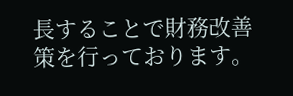長することで財務改善策を行っております。